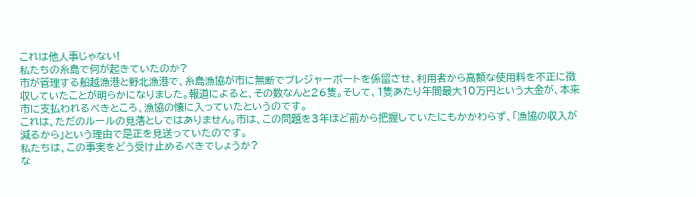これは他人事じゃない!
私たちの糸島で何が起きていたのか?
市が管理する船越漁港と野北漁港で、糸島漁協が市に無断でプレジャーボートを係留させ、利用者から高額な使用料を不正に徴収していたことが明らかになりました。報道によると、その数なんと26隻。そして、1隻あたり年間最大10万円という大金が、本来市に支払われるべきところ、漁協の懐に入っていたというのです。
これは、ただのルールの見落としではありません。市は、この問題を3年ほど前から把握していたにもかかわらず、「漁協の収入が減るから」という理由で是正を見送っていたのです。
私たちは、この事実をどう受け止めるべきでしょうか?
な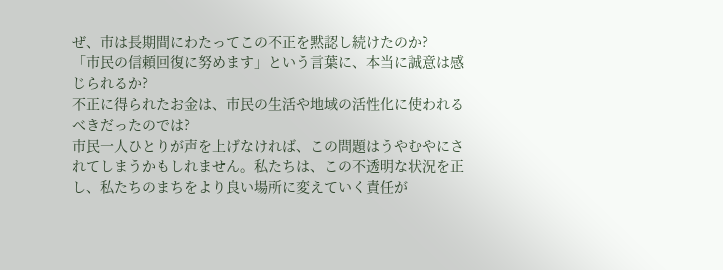ぜ、市は長期間にわたってこの不正を黙認し続けたのか?
「市民の信頼回復に努めます」という言葉に、本当に誠意は感じられるか?
不正に得られたお金は、市民の生活や地域の活性化に使われるべきだったのでは?
市民一人ひとりが声を上げなければ、この問題はうやむやにされてしまうかもしれません。私たちは、この不透明な状況を正し、私たちのまちをより良い場所に変えていく責任が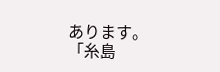あります。
「糸島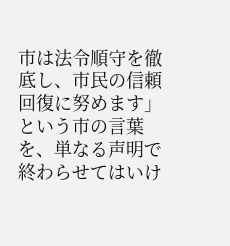市は法令順守を徹底し、市民の信頼回復に努めます」という市の言葉を、単なる声明で終わらせてはいけ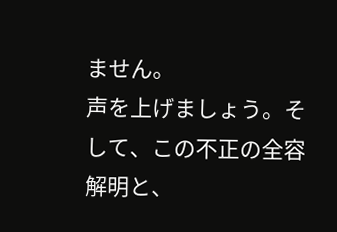ません。
声を上げましょう。そして、この不正の全容解明と、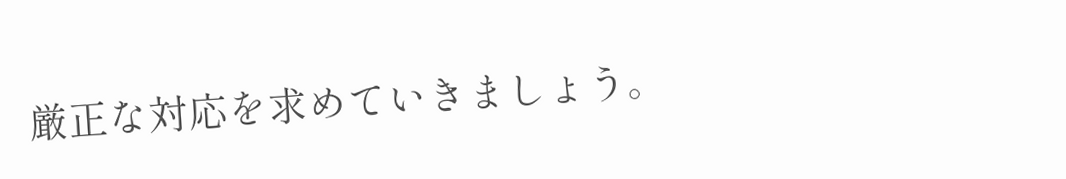厳正な対応を求めていきましょう。